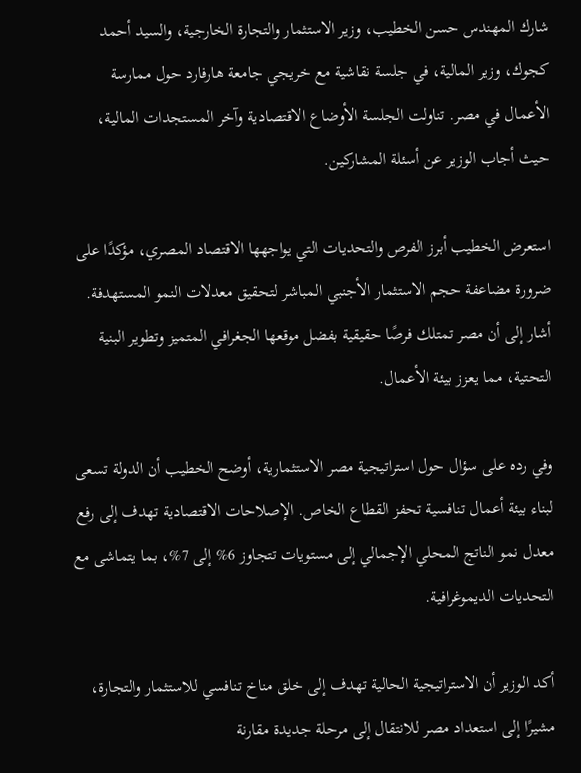شارك المهندس حسن الخطيب، وزير الاستثمار والتجارة الخارجية، والسيد أحمد كجوك، وزير المالية، في جلسة نقاشية مع خريجي جامعة هارفارد حول ممارسة الأعمال في مصر. تناولت الجلسة الأوضاع الاقتصادية وآخر المستجدات المالية، حيث أجاب الوزير عن أسئلة المشاركين.

استعرض الخطيب أبرز الفرص والتحديات التي يواجهها الاقتصاد المصري، مؤكدًا على ضرورة مضاعفة حجم الاستثمار الأجنبي المباشر لتحقيق معدلات النمو المستهدفة. أشار إلى أن مصر تمتلك فرصًا حقيقية بفضل موقعها الجغرافي المتميز وتطوير البنية التحتية، مما يعزز بيئة الأعمال.

وفي رده على سؤال حول استراتيجية مصر الاستثمارية، أوضح الخطيب أن الدولة تسعى لبناء بيئة أعمال تنافسية تحفز القطاع الخاص. الإصلاحات الاقتصادية تهدف إلى رفع معدل نمو الناتج المحلي الإجمالي إلى مستويات تتجاوز 6% إلى 7%، بما يتماشى مع التحديات الديموغرافية.

أكد الوزير أن الاستراتيجية الحالية تهدف إلى خلق مناخ تنافسي للاستثمار والتجارة، مشيرًا إلى استعداد مصر للانتقال إلى مرحلة جديدة مقارنة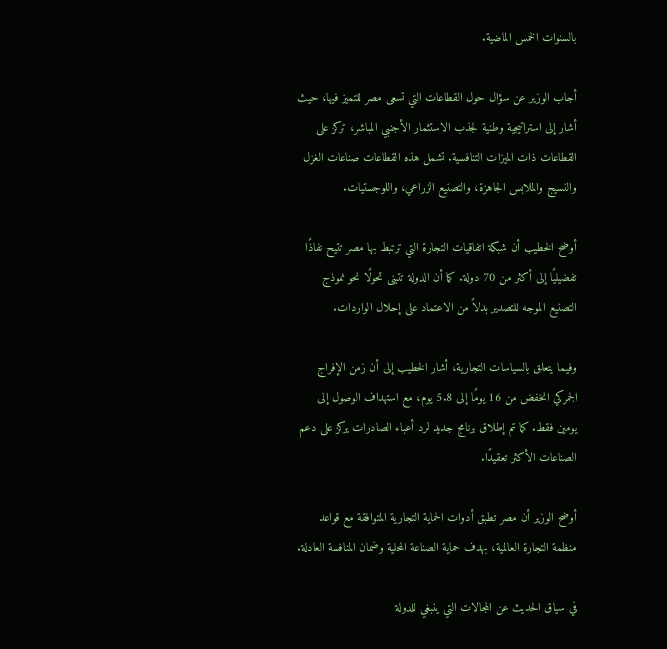بالسنوات الخمس الماضية.

أجاب الوزير عن سؤال حول القطاعات التي تسعى مصر للتميز فيها، حيث أشار إلى استراتيجية وطنية لجذب الاستثمار الأجنبي المباشر، تركز على القطاعات ذات الميزات التنافسية. تشمل هذه القطاعات صناعات الغزل والنسيج والملابس الجاهزة، والتصنيع الزراعي، واللوجستيات.

أوضح الخطيب أن شبكة اتفاقيات التجارة التي ترتبط بها مصر تتيح نفاذًا تفضيليًا إلى أكثر من 70 دولة. كما أن الدولة تتبنى تحولًا نحو نموذج التصنيع الموجه للتصدير بدلاً من الاعتماد على إحلال الواردات.

وفيما يتعلق بالسياسات التجارية، أشار الخطيب إلى أن زمن الإفراج الجمركي انخفض من 16 يومًا إلى 5.8 يوم، مع استهداف الوصول إلى يومين فقط. كما تم إطلاق برنامج جديد لرد أعباء الصادرات يركز على دعم الصناعات الأكثر تعقيدًا.

أوضح الوزير أن مصر تطبق أدوات الحماية التجارية المتوافقة مع قواعد منظمة التجارة العالمية، بهدف حماية الصناعة المحلية وضمان المنافسة العادلة.

في سياق الحديث عن المجالات التي ينبغي للدولة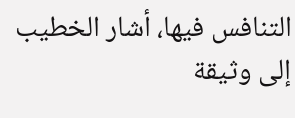التنافس فيها، أشار الخطيب إلى وثيقة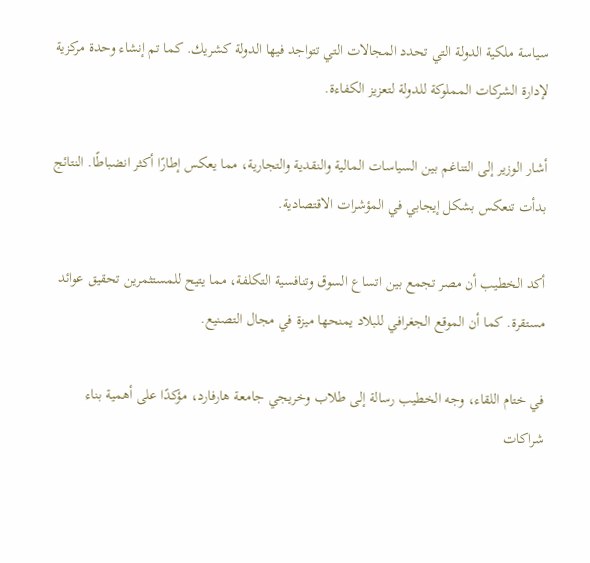سياسة ملكية الدولة التي تحدد المجالات التي تتواجد فيها الدولة كشريك. كما تم إنشاء وحدة مركزية لإدارة الشركات المملوكة للدولة لتعزيز الكفاءة.

أشار الوزير إلى التناغم بين السياسات المالية والنقدية والتجارية، مما يعكس إطارًا أكثر انضباطًا. النتائج بدأت تنعكس بشكل إيجابي في المؤشرات الاقتصادية.

أكد الخطيب أن مصر تجمع بين اتساع السوق وتنافسية التكلفة، مما يتيح للمستثمرين تحقيق عوائد مستقرة. كما أن الموقع الجغرافي للبلاد يمنحها ميزة في مجال التصنيع.

في ختام اللقاء، وجه الخطيب رسالة إلى طلاب وخريجي جامعة هارفارد، مؤكدًا على أهمية بناء شراكات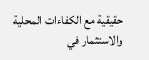حقيقية مع الكفاءات المحلية والاستثمار في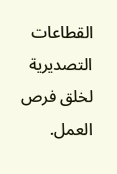القطاعات التصديرية لخلق فرص العمل.